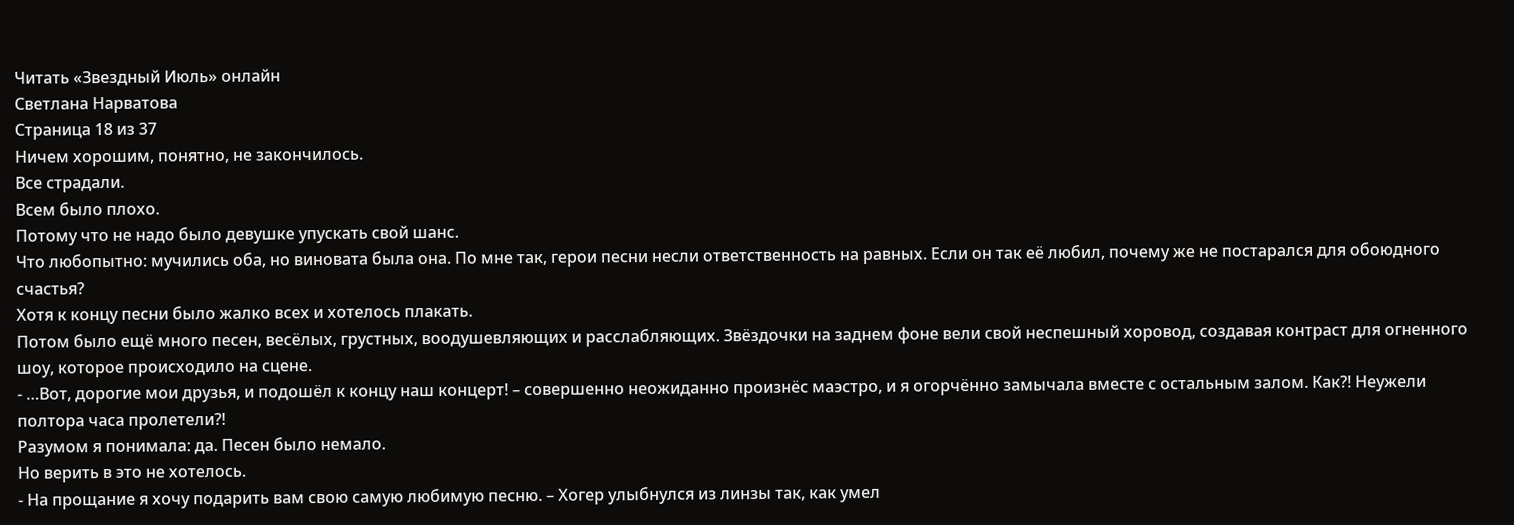Читать «Звездный Июль» онлайн
Светлана Нарватова
Страница 18 из 37
Ничем хорошим, понятно, не закончилось.
Все страдали.
Всем было плохо.
Потому что не надо было девушке упускать свой шанс.
Что любопытно: мучились оба, но виновата была она. По мне так, герои песни несли ответственность на равных. Если он так её любил, почему же не постарался для обоюдного счастья?
Хотя к концу песни было жалко всех и хотелось плакать.
Потом было ещё много песен, весёлых, грустных, воодушевляющих и расслабляющих. Звёздочки на заднем фоне вели свой неспешный хоровод, создавая контраст для огненного шоу, которое происходило на сцене.
- …Вот, дорогие мои друзья, и подошёл к концу наш концерт! – совершенно неожиданно произнёс маэстро, и я огорчённо замычала вместе с остальным залом. Как?! Неужели полтора часа пролетели?!
Разумом я понимала: да. Песен было немало.
Но верить в это не хотелось.
- На прощание я хочу подарить вам свою самую любимую песню. – Хогер улыбнулся из линзы так, как умел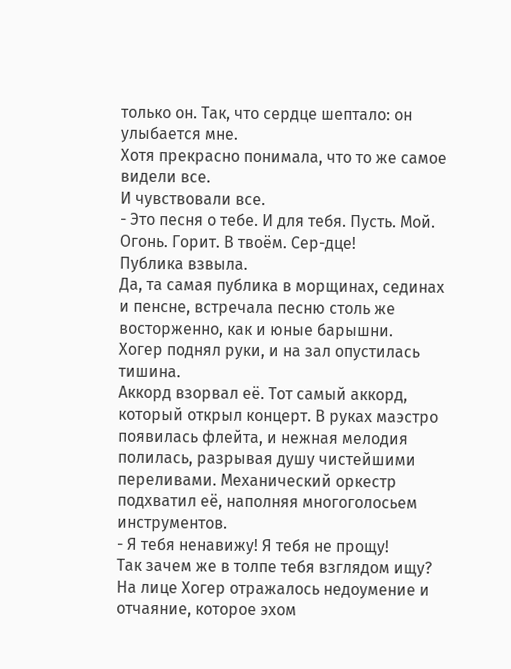только он. Так, что сердце шептало: он улыбается мне.
Хотя прекрасно понимала, что то же самое видели все.
И чувствовали все.
- Это песня о тебе. И для тебя. Пусть. Мой. Огонь. Горит. В твоём. Сер-дце!
Публика взвыла.
Да, та самая публика в морщинах, сединах и пенсне, встречала песню столь же восторженно, как и юные барышни.
Хогер поднял руки, и на зал опустилась тишина.
Аккорд взорвал её. Тот самый аккорд, который открыл концерт. В руках маэстро появилась флейта, и нежная мелодия полилась, разрывая душу чистейшими переливами. Механический оркестр подхватил её, наполняя многоголосьем инструментов.
- Я тебя ненавижу! Я тебя не прощу!
Так зачем же в толпе тебя взглядом ищу?
На лице Хогер отражалось недоумение и отчаяние, которое эхом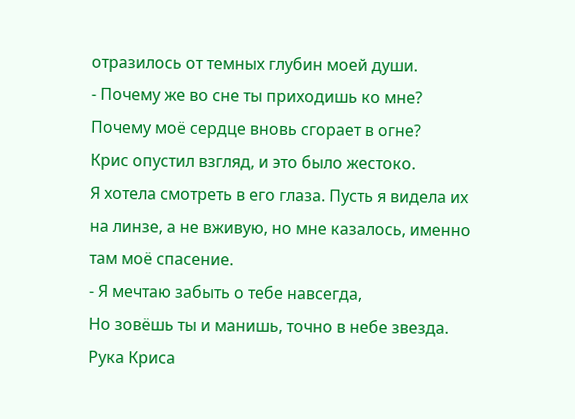отразилось от темных глубин моей души.
- Почему же во сне ты приходишь ко мне?
Почему моё сердце вновь сгорает в огне?
Крис опустил взгляд, и это было жестоко.
Я хотела смотреть в его глаза. Пусть я видела их на линзе, а не вживую, но мне казалось, именно там моё спасение.
- Я мечтаю забыть о тебе навсегда,
Но зовёшь ты и манишь, точно в небе звезда.
Рука Криса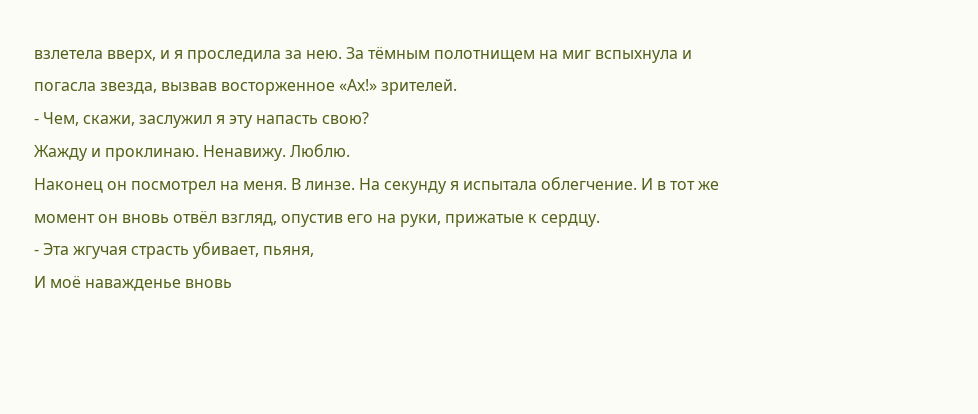взлетела вверх, и я проследила за нею. За тёмным полотнищем на миг вспыхнула и погасла звезда, вызвав восторженное «Ах!» зрителей.
- Чем, скажи, заслужил я эту напасть свою?
Жажду и проклинаю. Ненавижу. Люблю.
Наконец он посмотрел на меня. В линзе. На секунду я испытала облегчение. И в тот же момент он вновь отвёл взгляд, опустив его на руки, прижатые к сердцу.
- Эта жгучая страсть убивает, пьяня,
И моё наважденье вновь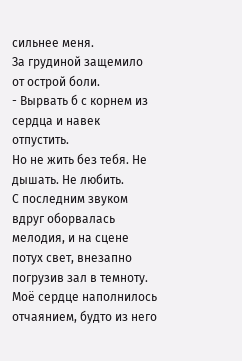сильнее меня.
За грудиной защемило от острой боли.
- Вырвать б с корнем из сердца и навек отпустить.
Но не жить без тебя. Не дышать. Не любить.
С последним звуком вдруг оборвалась мелодия, и на сцене потух свет, внезапно погрузив зал в темноту.
Моё сердце наполнилось отчаянием, будто из него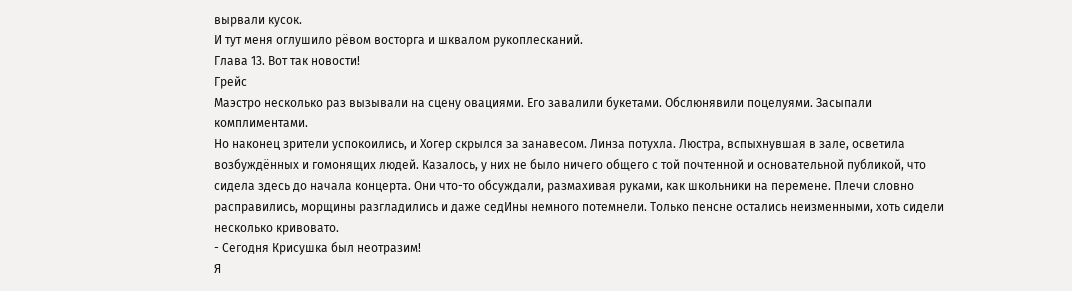вырвали кусок.
И тут меня оглушило рёвом восторга и шквалом рукоплесканий.
Глава 13. Вот так новости!
Грейс
Маэстро несколько раз вызывали на сцену овациями. Его завалили букетами. Обслюнявили поцелуями. Засыпали комплиментами.
Но наконец зрители успокоились, и Хогер скрылся за занавесом. Линза потухла. Люстра, вспыхнувшая в зале, осветила возбуждённых и гомонящих людей. Казалось, у них не было ничего общего с той почтенной и основательной публикой, что сидела здесь до начала концерта. Они что-то обсуждали, размахивая руками, как школьники на перемене. Плечи словно расправились, морщины разгладились и даже седИны немного потемнели. Только пенсне остались неизменными, хоть сидели несколько кривовато.
- Сегодня Крисушка был неотразим!
Я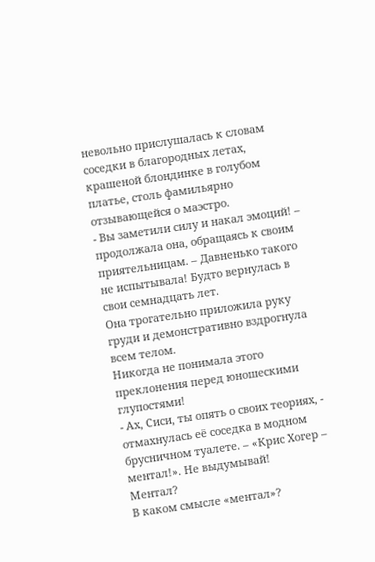невольно прислушалась к словам соседки в благородных летах, крашеной блондинке в голубом платье, столь фамильярно отзывающейся о маэстро.
- Вы заметили силу и накал эмоций! – продолжала она, обращаясь к своим приятельницам. – Давненько такого не испытывала! Будто вернулась в свои семнадцать лет.
Она трогательно приложила руку груди и демонстративно вздрогнула всем телом.
Никогда не понимала этого преклонения перед юношескими глупостями!
- Ах, Сиси, ты опять о своих теориях, - отмахнулась её соседка в модном брусничном туалете. – «Крис Хогер – ментал!». Не выдумывай!
Ментал?
В каком смысле «ментал»?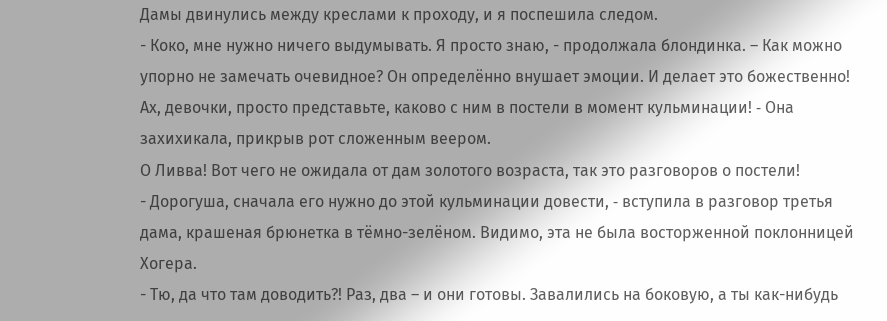Дамы двинулись между креслами к проходу, и я поспешила следом.
- Коко, мне нужно ничего выдумывать. Я просто знаю, - продолжала блондинка. – Как можно упорно не замечать очевидное? Он определённо внушает эмоции. И делает это божественно! Ах, девочки, просто представьте, каково с ним в постели в момент кульминации! ‑ Она захихикала, прикрыв рот сложенным веером.
О Ливва! Вот чего не ожидала от дам золотого возраста, так это разговоров о постели!
- Дорогуша, сначала его нужно до этой кульминации довести, ‑ вступила в разговор третья дама, крашеная брюнетка в тёмно-зелёном. Видимо, эта не была восторженной поклонницей Хогера.
- Тю, да что там доводить?! Раз, два – и они готовы. Завалились на боковую, а ты как-нибудь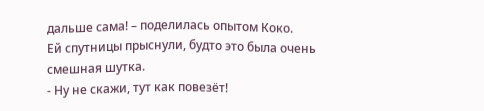дальше сама! – поделилась опытом Коко.
Ей спутницы прыснули, будто это была очень смешная шутка.
- Ну не скажи, тут как повезёт!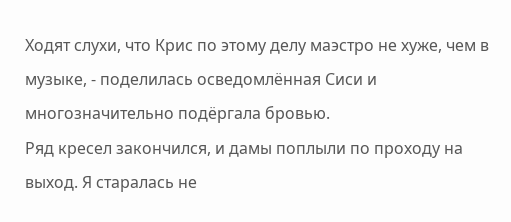Ходят слухи, что Крис по этому делу маэстро не хуже, чем в музыке, - поделилась осведомлённая Сиси и многозначительно подёргала бровью.
Ряд кресел закончился, и дамы поплыли по проходу на выход. Я старалась не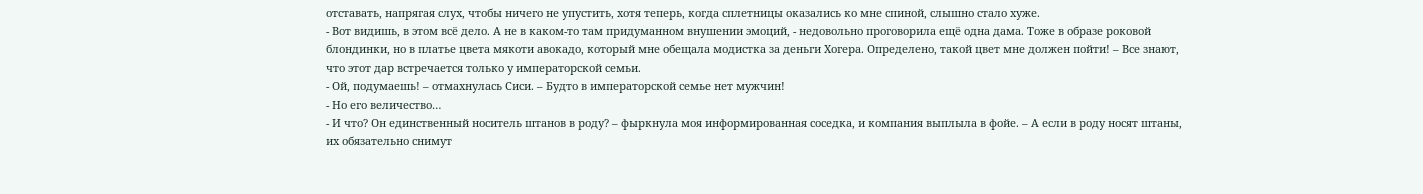отставать, напрягая слух, чтобы ничего не упустить, хотя теперь, когда сплетницы оказались ко мне спиной, слышно стало хуже.
- Вот видишь, в этом всё дело. А не в каком-то там придуманном внушении эмоций, - недовольно проговорила ещё одна дама. Тоже в образе роковой блондинки, но в платье цвета мякоти авокадо, который мне обещала модистка за деньги Хогера. Определено, такой цвет мне должен пойти! – Все знают, что этот дар встречается только у императорской семьи.
- Ой, подумаешь! – отмахнулась Сиси. – Будто в императорской семье нет мужчин!
- Но его величество…
- И что? Он единственный носитель штанов в роду? – фыркнула моя информированная соседка, и компания выплыла в фойе. – А если в роду носят штаны, их обязательно снимут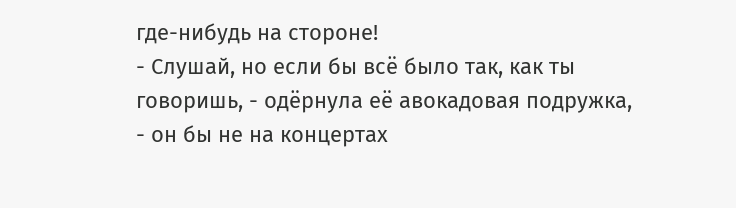где-нибудь на стороне!
- Слушай, но если бы всё было так, как ты говоришь, - одёрнула её авокадовая подружка, - он бы не на концертах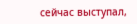сейчас выступал,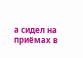а сидел на приёмах в